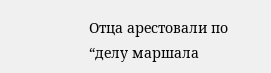Отца арестовали по “делу маршала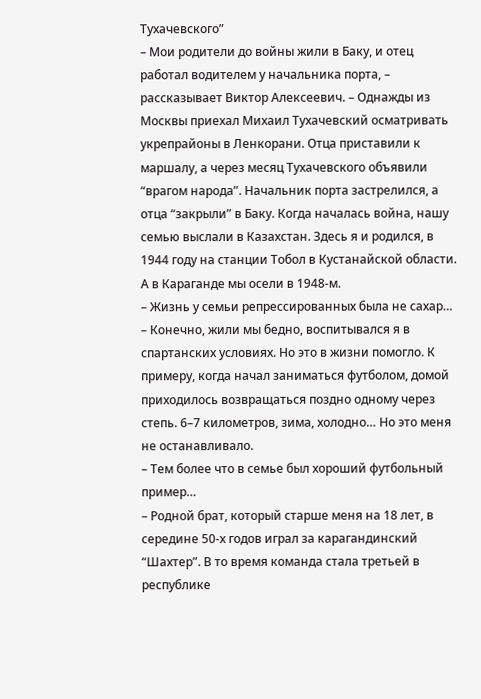Тухачевского”
– Мои родители до войны жили в Баку, и отец работал водителем у начальника порта, – рассказывает Виктор Алексеевич. – Однажды из Москвы приехал Михаил Тухачевский осматривать укрепрайоны в Ленкорани. Отца приставили к маршалу, а через месяц Тухачевского объявили “врагом народа”. Начальник порта застрелился, а отца “закрыли” в Баку. Когда началась война, нашу семью выслали в Казахстан. Здесь я и родился, в 1944 году на станции Тобол в Кустанайской области. А в Караганде мы осели в 1948-м.
– Жизнь у семьи репрессированных была не сахар…
– Конечно, жили мы бедно, воспитывался я в спартанских условиях. Но это в жизни помогло. К примеру, когда начал заниматься футболом, домой приходилось возвращаться поздно одному через степь. 6–7 километров, зима, холодно… Но это меня не останавливало.
– Тем более что в семье был хороший футбольный пример…
– Родной брат, который старше меня на 18 лет, в середине 50-х годов играл за карагандинский “Шахтер”. В то время команда стала третьей в республике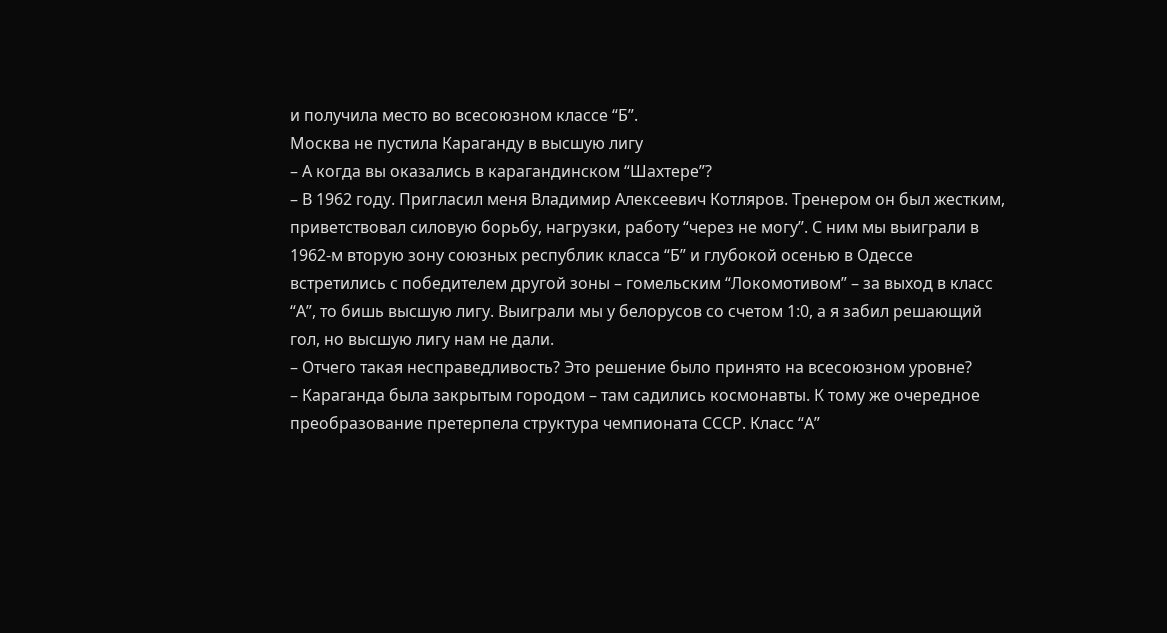и получила место во всесоюзном классе “Б”.
Москва не пустила Караганду в высшую лигу
– А когда вы оказались в карагандинском “Шахтере”?
– В 1962 году. Пригласил меня Владимир Алексеевич Котляров. Тренером он был жестким, приветствовал силовую борьбу, нагрузки, работу “через не могу”. С ним мы выиграли в 1962-м вторую зону союзных республик класса “Б” и глубокой осенью в Одессе встретились с победителем другой зоны – гомельским “Локомотивом” – за выход в класс “А”, то бишь высшую лигу. Выиграли мы у белорусов со счетом 1:0, а я забил решающий гол, но высшую лигу нам не дали.
– Отчего такая несправедливость? Это решение было принято на всесоюзном уровне?
– Караганда была закрытым городом – там садились космонавты. К тому же очередное преобразование претерпела структура чемпионата СССР. Класс “А”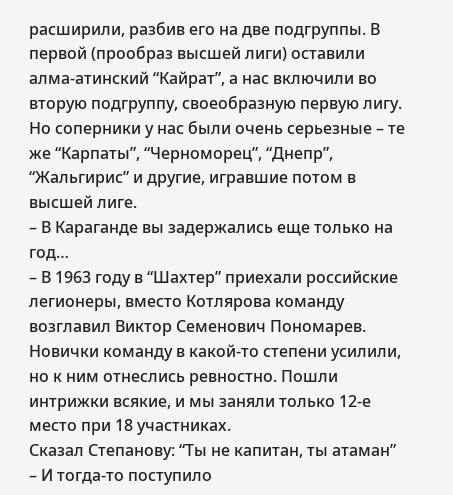расширили, разбив его на две подгруппы. В первой (прообраз высшей лиги) оставили алма-атинский “Кайрат”, а нас включили во вторую подгруппу, своеобразную первую лигу. Но соперники у нас были очень серьезные – те же “Карпаты”, “Черноморец”, “Днепр”, “Жальгирис” и другие, игравшие потом в высшей лиге.
– В Караганде вы задержались еще только на год…
– В 1963 году в “Шахтер” приехали российские легионеры, вместо Котлярова команду возглавил Виктор Семенович Пономарев. Новички команду в какой-то степени усилили, но к ним отнеслись ревностно. Пошли интрижки всякие, и мы заняли только 12-е место при 18 участниках.
Сказал Степанову: “Ты не капитан, ты атаман”
– И тогда-то поступило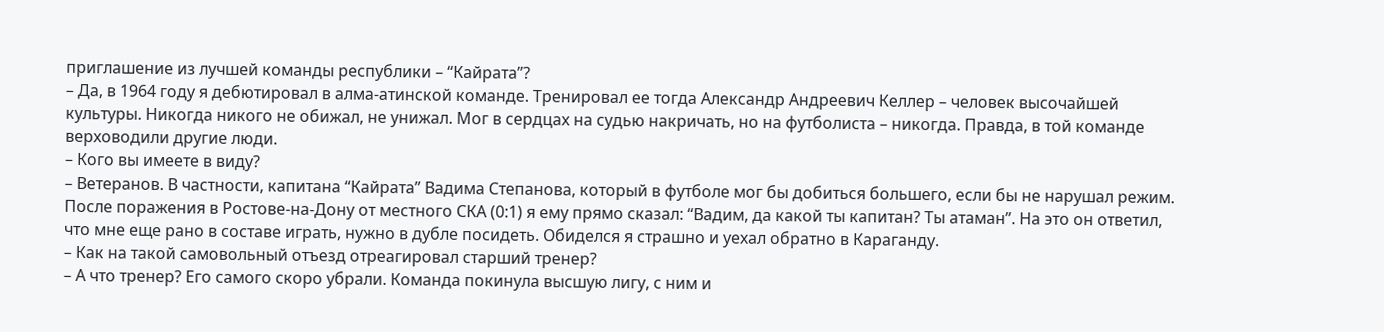приглашение из лучшей команды республики – “Кайрата”?
– Да, в 1964 году я дебютировал в алма-атинской команде. Тренировал ее тогда Александр Андреевич Келлер – человек высочайшей культуры. Никогда никого не обижал, не унижал. Мог в сердцах на судью накричать, но на футболиста – никогда. Правда, в той команде верховодили другие люди.
– Кого вы имеете в виду?
– Ветеранов. В частности, капитана “Кайрата” Вадима Степанова, который в футболе мог бы добиться большего, если бы не нарушал режим. После поражения в Ростове-на-Дону от местного СКА (0:1) я ему прямо сказал: “Вадим, да какой ты капитан? Ты атаман”. На это он ответил, что мне еще рано в составе играть, нужно в дубле посидеть. Обиделся я страшно и уехал обратно в Караганду.
– Как на такой самовольный отъезд отреагировал старший тренер?
– А что тренер? Его самого скоро убрали. Команда покинула высшую лигу, с ним и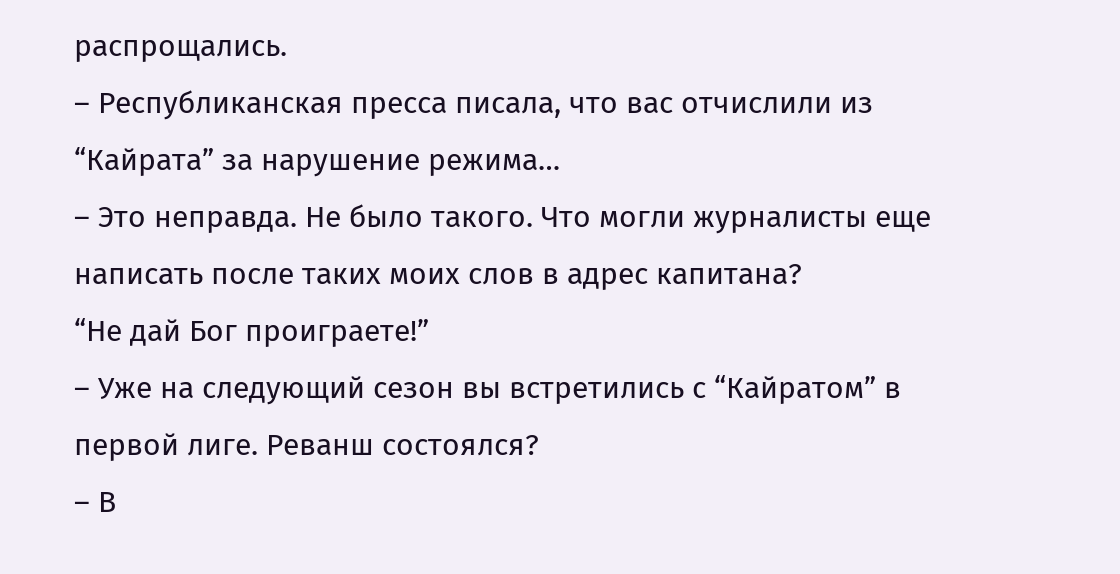распрощались.
– Республиканская пресса писала, что вас отчислили из “Кайрата” за нарушение режима…
– Это неправда. Не было такого. Что могли журналисты еще написать после таких моих слов в адрес капитана?
“Не дай Бог проиграете!”
– Уже на следующий сезон вы встретились с “Кайратом” в первой лиге. Реванш состоялся?
– В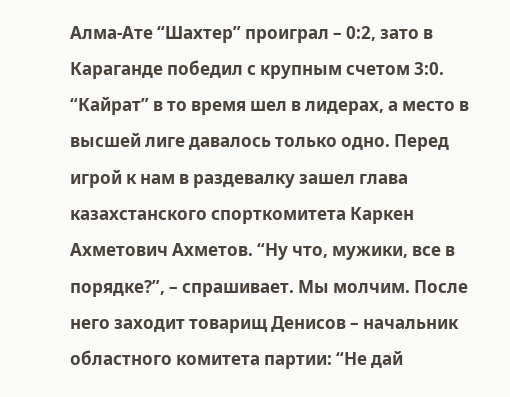Алма-Ате “Шахтер” проиграл – 0:2, зато в Караганде победил с крупным счетом 3:0. “Кайрат” в то время шел в лидерах, а место в высшей лиге давалось только одно. Перед игрой к нам в раздевалку зашел глава казахстанского спорткомитета Каркен Ахметович Ахметов. “Ну что, мужики, все в порядке?”, – спрашивает. Мы молчим. После него заходит товарищ Денисов – начальник областного комитета партии: “Не дай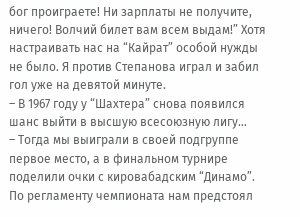бог проиграете! Ни зарплаты не получите, ничего! Волчий билет вам всем выдам!” Хотя настраивать нас на “Кайрат” особой нужды не было. Я против Степанова играл и забил гол уже на девятой минуте.
– В 1967 году у “Шахтера” снова появился шанс выйти в высшую всесоюзную лигу…
– Тогда мы выиграли в своей подгруппе первое место, а в финальном турнире поделили очки с кировабадским “Динамо”. По регламенту чемпионата нам предстоял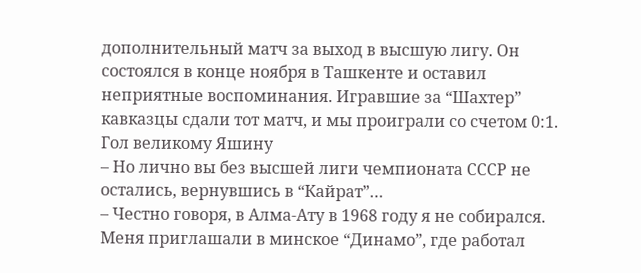дополнительный матч за выход в высшую лигу. Он состоялся в конце ноября в Ташкенте и оставил неприятные воспоминания. Игравшие за “Шахтер” кавказцы сдали тот матч, и мы проиграли со счетом 0:1.
Гол великому Яшину
– Но лично вы без высшей лиги чемпионата СССР не остались, вернувшись в “Кайрат”…
– Честно говоря, в Алма-Ату в 1968 году я не собирался. Меня приглашали в минское “Динамо”, где работал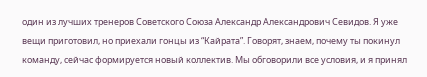один из лучших тренеров Советского Союза Александр Александрович Севидов. Я уже вещи приготовил, но приехали гонцы из “Кайрата”. Говорят, знаем, почему ты покинул команду, сейчас формируется новый коллектив. Мы обговорили все условия, и я принял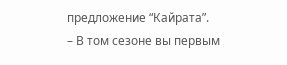предложение “Кайрата”.
– В том сезоне вы первым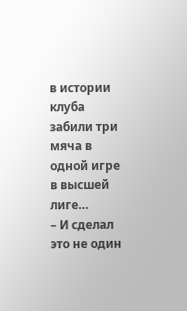в истории клуба забили три мяча в одной игре в высшей лиге…
– И сделал это не один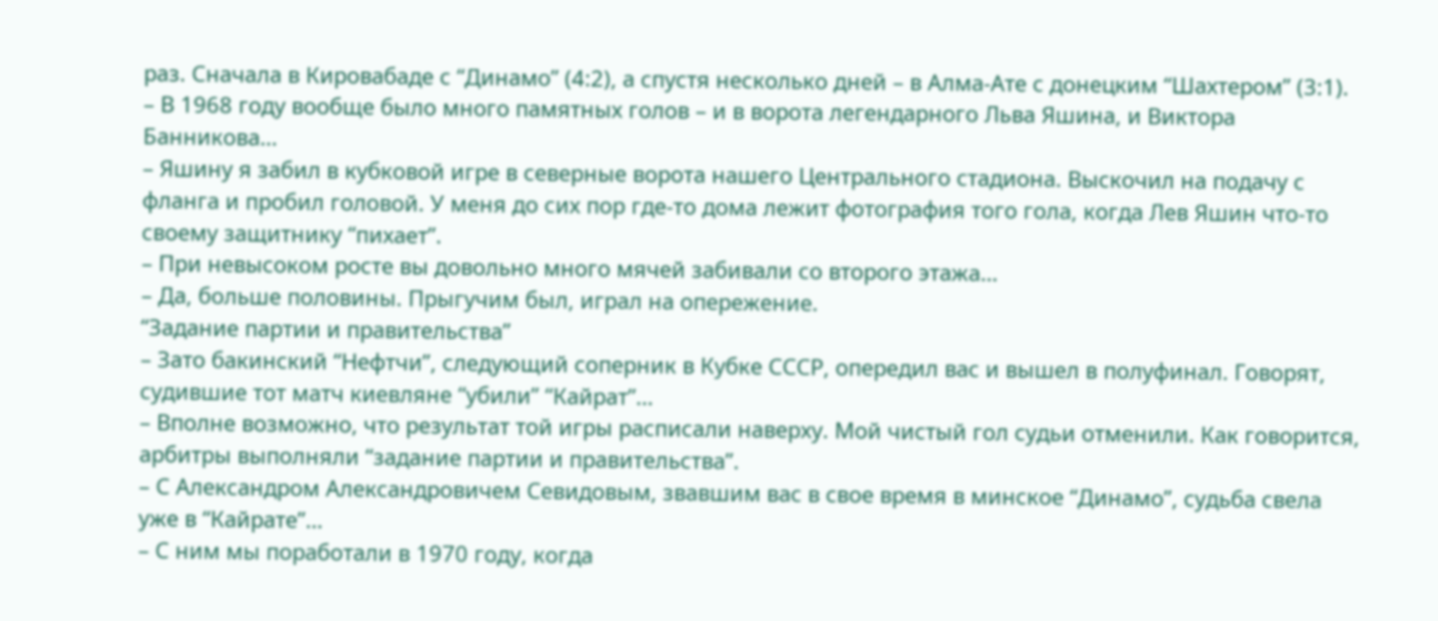раз. Сначала в Кировабаде с “Динамо” (4:2), а спустя несколько дней – в Алма-Ате с донецким “Шахтером” (3:1).
– В 1968 году вообще было много памятных голов – и в ворота легендарного Льва Яшина, и Виктора Банникова…
– Яшину я забил в кубковой игре в северные ворота нашего Центрального стадиона. Выскочил на подачу с фланга и пробил головой. У меня до сих пор где-то дома лежит фотография того гола, когда Лев Яшин что-то своему защитнику “пихает”.
– При невысоком росте вы довольно много мячей забивали со второго этажа…
– Да, больше половины. Прыгучим был, играл на опережение.
“Задание партии и правительства”
– Зато бакинский “Нефтчи”, следующий соперник в Кубке СССР, опередил вас и вышел в полуфинал. Говорят, судившие тот матч киевляне “убили” “Кайрат”…
– Вполне возможно, что результат той игры расписали наверху. Мой чистый гол судьи отменили. Как говорится, арбитры выполняли “задание партии и правительства”.
– С Александром Александровичем Севидовым, звавшим вас в свое время в минское “Динамо”, судьба свела уже в “Кайрате”…
– С ним мы поработали в 1970 году, когда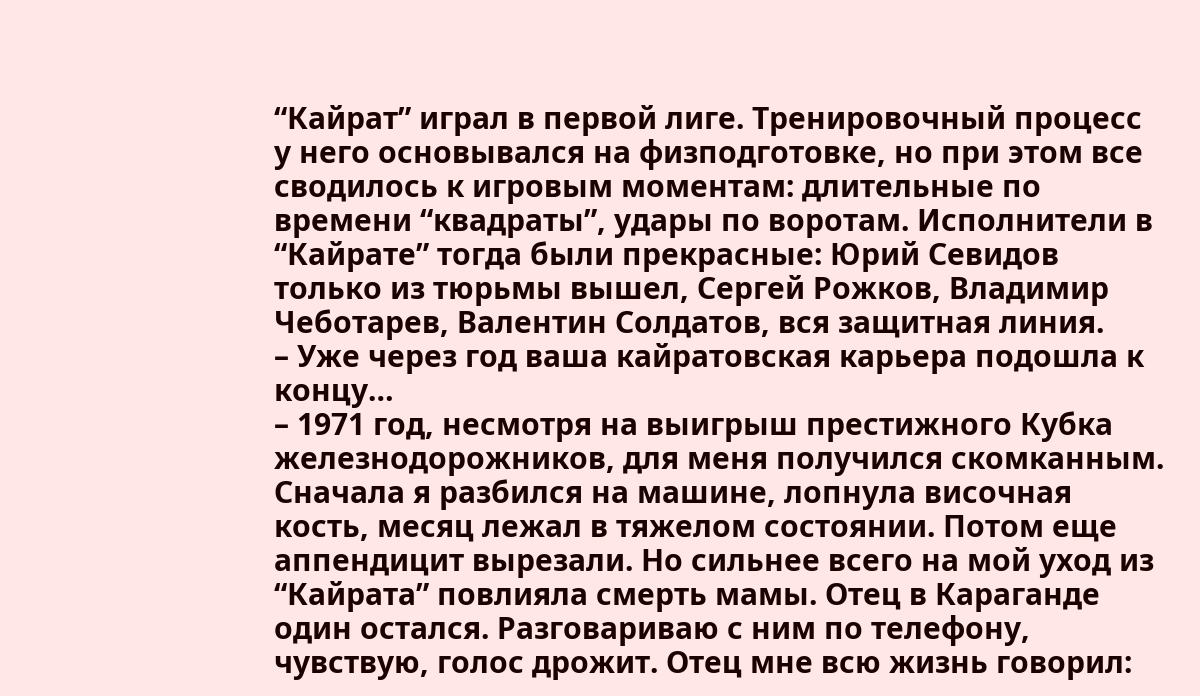“Кайрат” играл в первой лиге. Тренировочный процесс у него основывался на физподготовке, но при этом все сводилось к игровым моментам: длительные по времени “квадраты”, удары по воротам. Исполнители в “Кайрате” тогда были прекрасные: Юрий Севидов только из тюрьмы вышел, Сергей Рожков, Владимир Чеботарев, Валентин Солдатов, вся защитная линия.
– Уже через год ваша кайратовская карьера подошла к концу…
– 1971 год, несмотря на выигрыш престижного Кубка железнодорожников, для меня получился скомканным. Сначала я разбился на машине, лопнула височная кость, месяц лежал в тяжелом состоянии. Потом еще аппендицит вырезали. Но сильнее всего на мой уход из “Кайрата” повлияла смерть мамы. Отец в Караганде один остался. Разговариваю с ним по телефону, чувствую, голос дрожит. Отец мне всю жизнь говорил: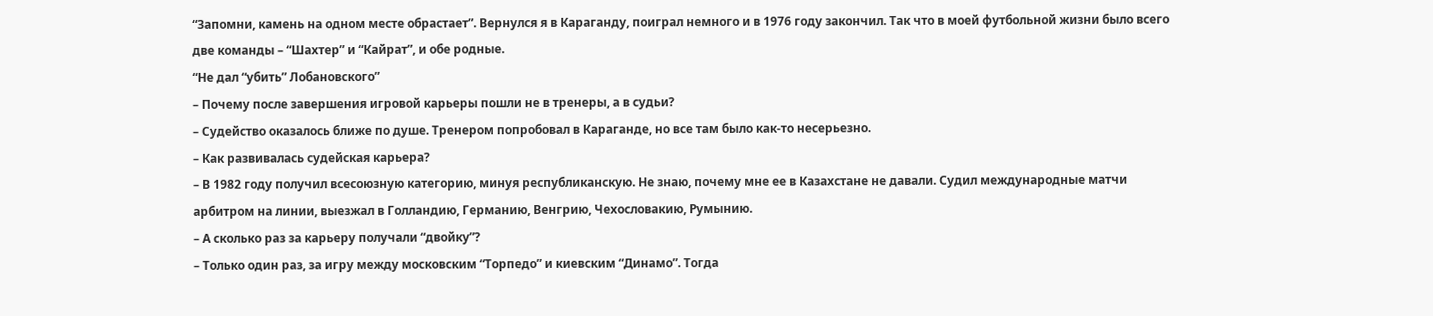“Запомни, камень на одном месте обрастает”. Вернулся я в Караганду, поиграл немного и в 1976 году закончил. Так что в моей футбольной жизни было всего две команды – “Шахтер” и “Кайрат”, и обе родные.
“Не дал “убить” Лобановского”
– Почему после завершения игровой карьеры пошли не в тренеры, а в судьи?
– Судейство оказалось ближе по душе. Тренером попробовал в Караганде, но все там было как-то несерьезно.
– Как развивалась судейская карьера?
– В 1982 году получил всесоюзную категорию, минуя республиканскую. Не знаю, почему мне ее в Казахстане не давали. Судил международные матчи арбитром на линии, выезжал в Голландию, Германию, Венгрию, Чехословакию, Румынию.
– А сколько раз за карьеру получали “двойку”?
– Только один раз, за игру между московским “Торпедо” и киевским “Динамо”. Тогда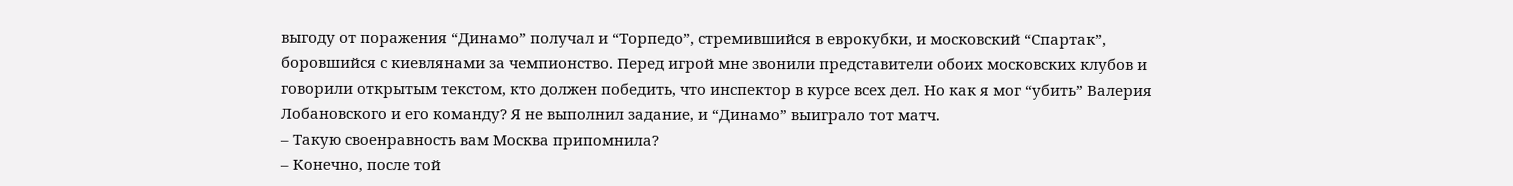выгоду от поражения “Динамо” получал и “Торпедо”, стремившийся в еврокубки, и московский “Спартак”, боровшийся с киевлянами за чемпионство. Перед игрой мне звонили представители обоих московских клубов и говорили открытым текстом, кто должен победить, что инспектор в курсе всех дел. Но как я мог “убить” Валерия Лобановского и его команду? Я не выполнил задание, и “Динамо” выиграло тот матч.
– Такую своенравность вам Москва припомнила?
– Конечно, после той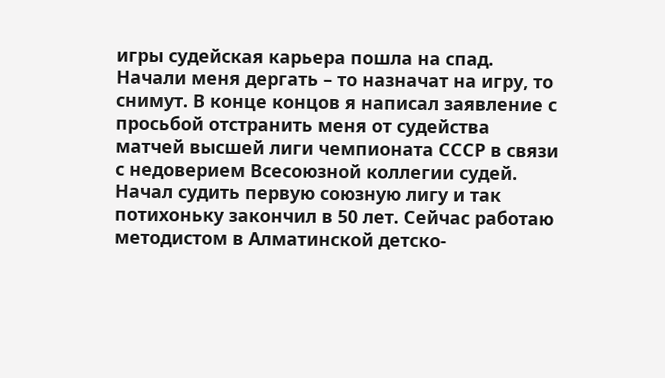игры судейская карьера пошла на спад. Начали меня дергать – то назначат на игру, то снимут. В конце концов я написал заявление с просьбой отстранить меня от судейства матчей высшей лиги чемпионата СССР в связи с недоверием Всесоюзной коллегии судей. Начал судить первую союзную лигу и так потихоньку закончил в 50 лет. Сейчас работаю методистом в Алматинской детско-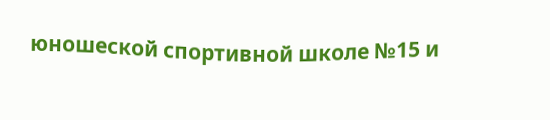юношеской спортивной школе №15 и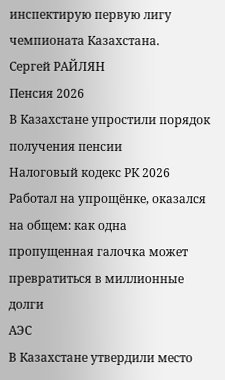инспектирую первую лигу чемпионата Казахстана.
Сергей РАЙЛЯН
Пенсия 2026
В Казахстане упростили порядок получения пенсии
Налоговый кодекс РК 2026
Работал на упрощёнке, оказался на общем: как одна пропущенная галочка может превратиться в миллионные долги
АЭС
В Казахстане утвердили место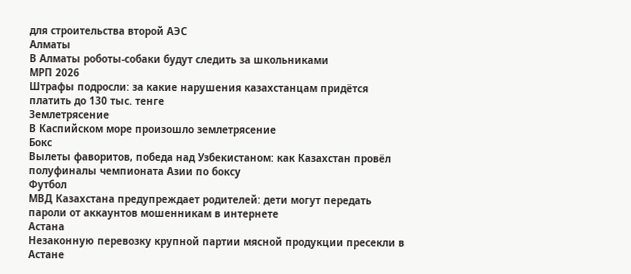для строительства второй АЭС
Алматы
В Алматы роботы-собаки будут следить за школьниками
МРП 2026
Штрафы подросли: за какие нарушения казахстанцам придётся платить до 130 тыс. тенге
Землетрясение
В Каспийском море произошло землетрясение
Бокс
Вылеты фаворитов, победа над Узбекистаном: как Казахстан провёл полуфиналы чемпионата Азии по боксу
Футбол
МВД Казахстана предупреждает родителей: дети могут передать пароли от аккаунтов мошенникам в интернете
Астана
Незаконную перевозку крупной партии мясной продукции пресекли в Астане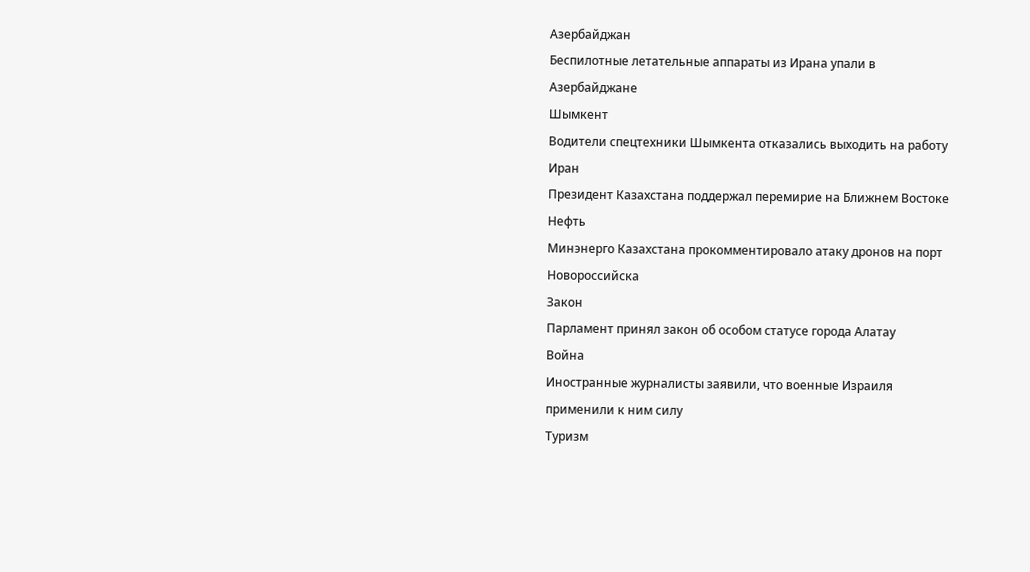Азербайджан
Беспилотные летательные аппараты из Ирана упали в Азербайджане
Шымкент
Водители спецтехники Шымкента отказались выходить на работу
Иран
Президент Казахстана поддержал перемирие на Ближнем Востоке
Нефть
Минэнерго Казахстана прокомментировало атаку дронов на порт Новороссийска
Закон
Парламент принял закон об особом статусе города Алатау
Война
Иностранные журналисты заявили, что военные Израиля применили к ним силу
Туризм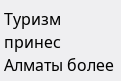Туризм принес Алматы более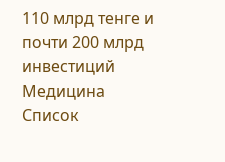110 млрд тенге и почти 200 млрд инвестиций
Медицина
Список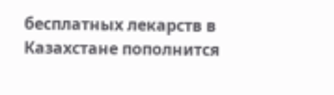бесплатных лекарств в Казахстане пополнится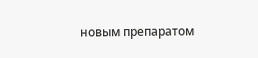новым препаратом